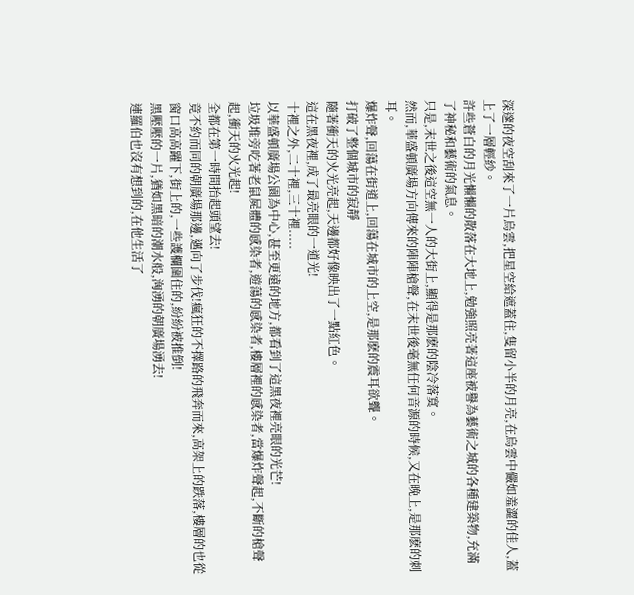深邃的夜空刮來了一片烏雲,把星空給遮蓋住,隻留小半的月亮,在烏雲中儼如羞澀的佳人,蓋上了一層輕紗。
許些蒼白的月光懶懶的散落在大地上,勉強照亮著這座被譽為藝術之城的各種建築物,充滿了神秘和藝術的氣息。
只是,末世之後這空無一人的大街上,顯得是那麽的陰冷落寞。
然而,華盛頓廣場方向傳來的陣陣槍聲,在末世後毫無任何音源的時候,又在晚上,是那麽的刺耳。
爆炸聲,回蕩在街道上,回蕩在城市的上空,是那麽的震耳欲聾。
打破了整個城市的寂靜
隨著衝天的火光亮起,天邊都好像映出了一點紅色。
這在黑夜裡,成了最亮眼的一道光!
十裡之外,二十裡,三十裡.....
以華盛頓廣場公園為中心,甚至更遠的地方,都看到了這黑夜裡亮眼的光芒!
垃圾堆旁吃著老鼠屍體的感染者,遊蕩的感染者,樓層裡的感染者,當爆炸聲起,不斷的槍聲起,衝天的火光起!
全都在第一時間抬起頭望去!
竟不約而同的朝廣場那邊,邁向了步伐!瘋狂的不擇路的飛奔而來,高架上的跌落,樓層的也從窗口高高躍下,街上的,一些護欄圍住的,紛紛被推倒!
黑壓壓的一片,猶如黑暗的潮水般,洶湧的朝廣場湧去!
連羅伯也沒有想到的,在他生活了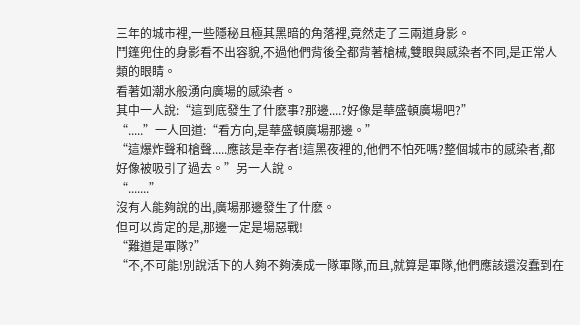三年的城市裡,一些隱秘且極其黑暗的角落裡,竟然走了三兩道身影。
鬥篷兜住的身影看不出容貌,不過他們背後全都背著槍械,雙眼與感染者不同,是正常人類的眼睛。
看著如潮水般湧向廣場的感染者。
其中一人說:“這到底發生了什麽事?那邊....?好像是華盛頓廣場吧?”
“.....”一人回道:“看方向,是華盛頓廣場那邊。”
“這爆炸聲和槍聲.....應該是幸存者!這黑夜裡的,他們不怕死嗎?整個城市的感染者,都好像被吸引了過去。”另一人說。
“.......”
沒有人能夠說的出,廣場那邊發生了什麽。
但可以肯定的是,那邊一定是場惡戰!
“難道是軍隊?”
“不,不可能!別說活下的人夠不夠湊成一隊軍隊,而且,就算是軍隊,他們應該還沒蠢到在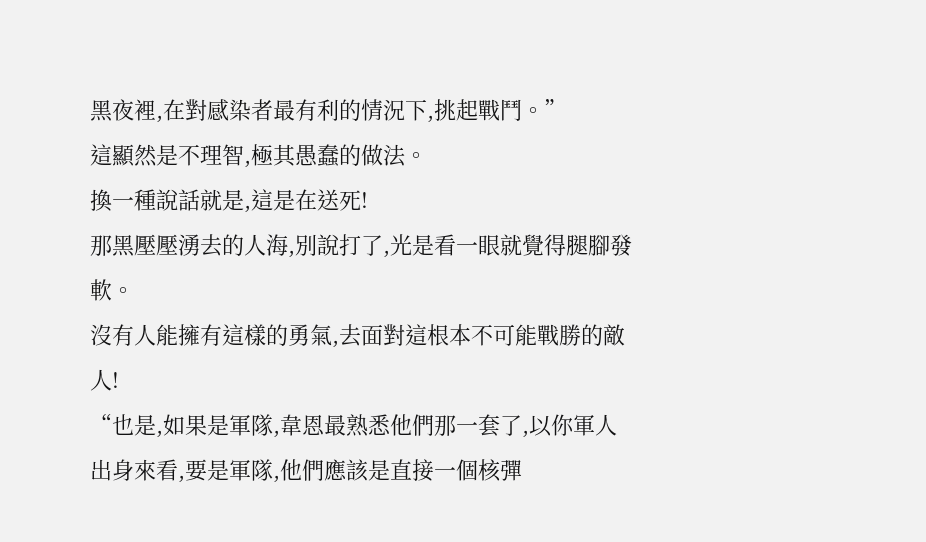黑夜裡,在對感染者最有利的情況下,挑起戰鬥。”
這顯然是不理智,極其愚蠢的做法。
換一種說話就是,這是在送死!
那黑壓壓湧去的人海,別說打了,光是看一眼就覺得腿腳發軟。
沒有人能擁有這樣的勇氣,去面對這根本不可能戰勝的敵人!
“也是,如果是軍隊,韋恩最熟悉他們那一套了,以你軍人出身來看,要是軍隊,他們應該是直接一個核彈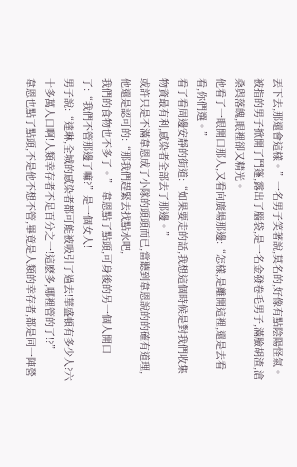丟下去,那還會這樣。”一名男子笑著說,莫名的,好像有點陰陽怪氣。
被指的男子掀開了鬥篷,露出了腦袋,是一名金發卷毛男子,滿臉胡渣,滄桑與落魄,眼裡卻又精光。
他看了一眼開口那人,又看向廣場那邊:“怎樣,是離開這裡,還是去看看,你們選。”
看了看周邊安靜的街道:“如果要走的話,我想這個時候是對我們收集物資最有利,感染者全部去了那邊。”
或許只是不滿韋恩成了小隊的頭頭而已,當聽到韋恩說的的確有道理,他還是認可的:“那我們趕緊去找點水吧,
我們的食物也不多了。” 韋恩點了點頭,可身後的另一個人開口了:“我們不管那邊了嘛?”是一個女人!
男子說:“達琳,全城的感染者都可能被吸引了過去!華盛頓有多少人?六十多萬人口啊!人類幸存者不足百分之一!這麽多,哪裡管的了!?”
韋恩也點了點頭,不是他不想不管,畢竟是人類的幸存者,都是同一陣營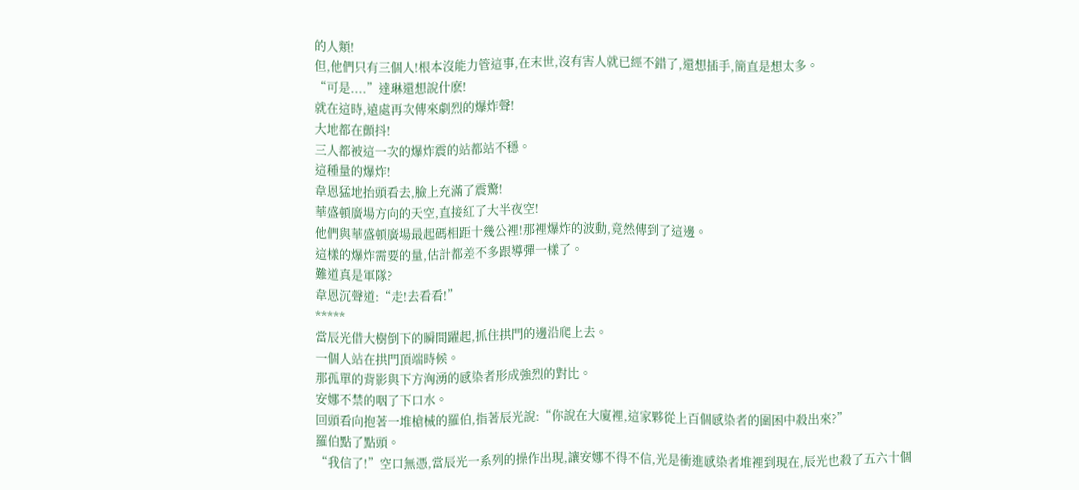的人類!
但,他們只有三個人!根本沒能力管這事,在末世,沒有害人就已經不錯了,還想插手,簡直是想太多。
“可是....”達琳還想說什麽!
就在這時,遠處再次傳來劇烈的爆炸聲!
大地都在顫抖!
三人都被這一次的爆炸震的站都站不穩。
這種量的爆炸!
韋恩猛地抬頭看去,臉上充滿了震驚!
華盛頓廣場方向的天空,直接紅了大半夜空!
他們與華盛頓廣場最起碼相距十幾公裡!那裡爆炸的波動,竟然傳到了這邊。
這樣的爆炸需要的量,估計都差不多跟導彈一樣了。
難道真是軍隊?
韋恩沉聲道:“走!去看看!”
*****
當辰光借大樹倒下的瞬間躍起,抓住拱門的邊沿爬上去。
一個人站在拱門頂端時候。
那孤單的背影與下方洶湧的感染者形成強烈的對比。
安娜不禁的咽了下口水。
回頭看向抱著一堆槍械的羅伯,指著辰光說:“你說在大廈裡,這家夥從上百個感染者的圍困中殺出來?”
羅伯點了點頭。
“我信了!”空口無憑,當辰光一系列的操作出現,讓安娜不得不信,光是衝進感染者堆裡到現在,辰光也殺了五六十個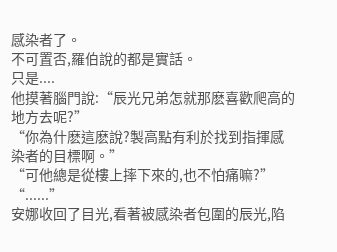感染者了。
不可置否,羅伯說的都是實話。
只是....
他摸著腦門說:“辰光兄弟怎就那麽喜歡爬高的地方去呢?”
“你為什麽這麽說?製高點有利於找到指揮感染者的目標啊。”
“可他總是從樓上摔下來的,也不怕痛嘛?”
“......”
安娜收回了目光,看著被感染者包圍的辰光,陷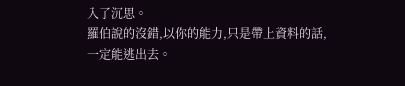入了沉思。
羅伯說的沒錯,以你的能力,只是帶上資料的話,一定能逃出去。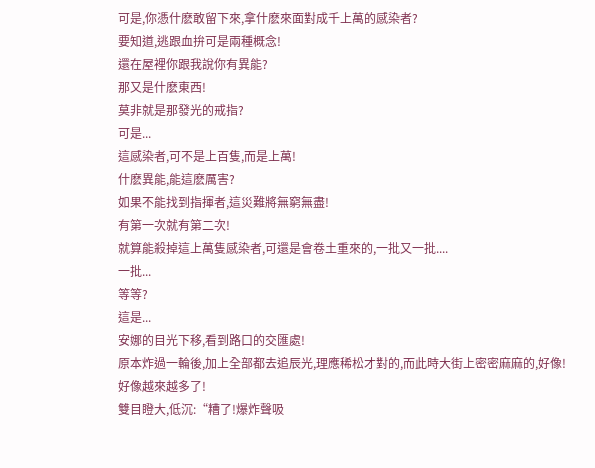可是,你憑什麽敢留下來,拿什麽來面對成千上萬的感染者?
要知道,逃跟血拚可是兩種概念!
還在屋裡你跟我說你有異能?
那又是什麽東西!
莫非就是那發光的戒指?
可是...
這感染者,可不是上百隻,而是上萬!
什麽異能,能這麽厲害?
如果不能找到指揮者,這災難將無窮無盡!
有第一次就有第二次!
就算能殺掉這上萬隻感染者,可還是會卷土重來的,一批又一批....
一批...
等等?
這是...
安娜的目光下移,看到路口的交匯處!
原本炸過一輪後,加上全部都去追辰光,理應稀松才對的,而此時大街上密密麻麻的,好像!
好像越來越多了!
雙目瞪大,低沉:“糟了!爆炸聲吸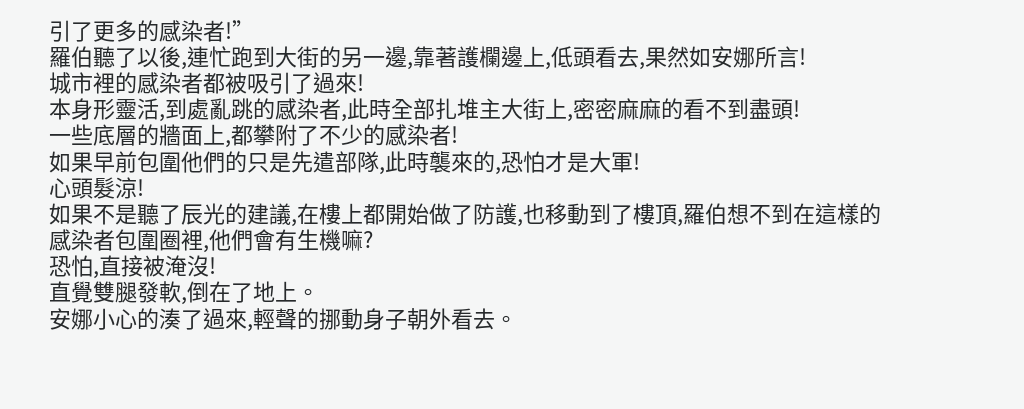引了更多的感染者!”
羅伯聽了以後,連忙跑到大街的另一邊,靠著護欄邊上,低頭看去,果然如安娜所言!
城市裡的感染者都被吸引了過來!
本身形靈活,到處亂跳的感染者,此時全部扎堆主大街上,密密麻麻的看不到盡頭!
一些底層的牆面上,都攀附了不少的感染者!
如果早前包圍他們的只是先遣部隊,此時襲來的,恐怕才是大軍!
心頭髮涼!
如果不是聽了辰光的建議,在樓上都開始做了防護,也移動到了樓頂,羅伯想不到在這樣的感染者包圍圈裡,他們會有生機嘛?
恐怕,直接被淹沒!
直覺雙腿發軟,倒在了地上。
安娜小心的湊了過來,輕聲的挪動身子朝外看去。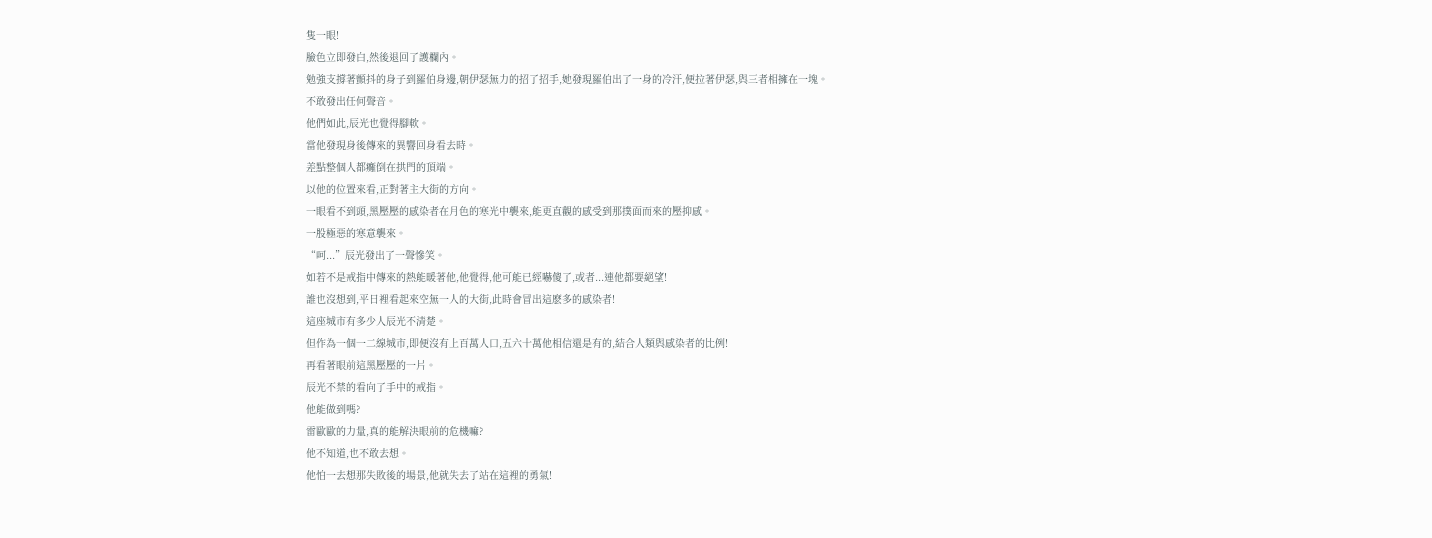隻一眼!
臉色立即發白,然後退回了護欄內。
勉強支撐著顫抖的身子到羅伯身邊,朝伊瑟無力的招了招手,她發現羅伯出了一身的冷汗,便拉著伊瑟,與三者相擁在一塊。
不敢發出任何聲音。
他們如此,辰光也覺得腳軟。
當他發現身後傳來的異響回身看去時。
差點整個人都癱倒在拱門的頂端。
以他的位置來看,正對著主大街的方向。
一眼看不到頭,黑壓壓的感染者在月色的寒光中襲來,能更直觀的感受到那撲面而來的壓抑感。
一股極惡的寒意襲來。
“呵...”辰光發出了一聲慘笑。
如若不是戒指中傳來的熱能暖著他,他覺得,他可能已經嚇傻了,或者...連他都要絕望!
誰也沒想到,平日裡看起來空無一人的大街,此時會冒出這麽多的感染者!
這座城市有多少人辰光不清楚。
但作為一個一二線城市,即便沒有上百萬人口,五六十萬他相信還是有的,結合人類與感染者的比例!
再看著眼前這黑壓壓的一片。
辰光不禁的看向了手中的戒指。
他能做到嗎?
雷歐歐的力量,真的能解決眼前的危機嘛?
他不知道,也不敢去想。
他怕一去想那失敗後的場景,他就失去了站在這裡的勇氣!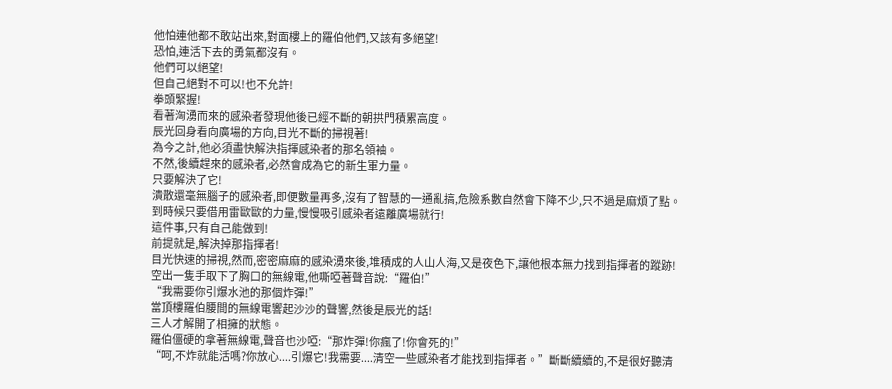他怕連他都不敢站出來,對面樓上的羅伯他們,又該有多絕望!
恐怕,連活下去的勇氣都沒有。
他們可以絕望!
但自己絕對不可以!也不允許!
拳頭緊握!
看著洶湧而來的感染者發現他後已經不斷的朝拱門積累高度。
辰光回身看向廣場的方向,目光不斷的掃視著!
為今之計,他必須盡快解決指揮感染者的那名領袖。
不然,後續趕來的感染者,必然會成為它的新生軍力量。
只要解決了它!
潰散還毫無腦子的感染者,即便數量再多,沒有了智慧的一通亂搞,危險系數自然會下降不少,只不過是麻煩了點。
到時候只要借用雷歐歐的力量,慢慢吸引感染者遠離廣場就行!
這件事,只有自己能做到!
前提就是,解決掉那指揮者!
目光快速的掃視,然而,密密麻麻的感染湧來後,堆積成的人山人海,又是夜色下,讓他根本無力找到指揮者的蹤跡!
空出一隻手取下了胸口的無線電,他嘶啞著聲音說:“羅伯!”
“我需要你引爆水池的那個炸彈!”
當頂樓羅伯腰間的無線電響起沙沙的聲響,然後是辰光的話!
三人才解開了相擁的狀態。
羅伯僵硬的拿著無線電,聲音也沙啞:“那炸彈!你瘋了!你會死的!”
“呵,不炸就能活嗎?你放心....引爆它!我需要....清空一些感染者才能找到指揮者。”斷斷續續的,不是很好聽清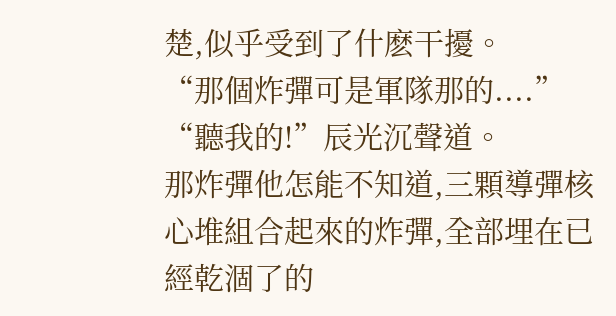楚,似乎受到了什麽干擾。
“那個炸彈可是軍隊那的....”
“聽我的!”辰光沉聲道。
那炸彈他怎能不知道,三顆導彈核心堆組合起來的炸彈,全部埋在已經乾涸了的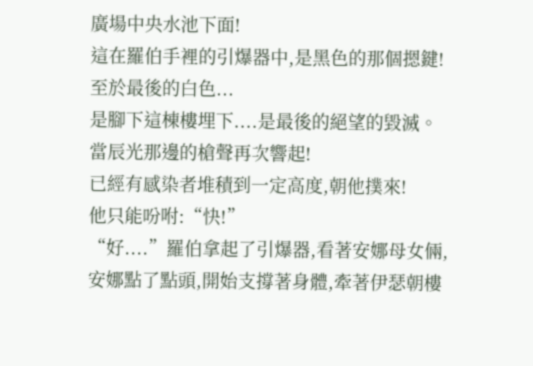廣場中央水池下面!
這在羅伯手裡的引爆器中,是黑色的那個摁鍵!
至於最後的白色...
是腳下這棟樓埋下....是最後的絕望的毀滅。
當辰光那邊的槍聲再次響起!
已經有感染者堆積到一定高度,朝他撲來!
他只能吩咐:“快!”
“好....”羅伯拿起了引爆器,看著安娜母女倆,安娜點了點頭,開始支撐著身體,牽著伊瑟朝樓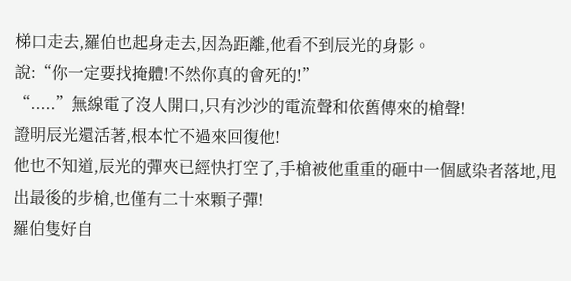梯口走去,羅伯也起身走去,因為距離,他看不到辰光的身影。
說:“你一定要找掩體!不然你真的會死的!”
“.....”無線電了沒人開口,只有沙沙的電流聲和依舊傳來的槍聲!
證明辰光還活著,根本忙不過來回復他!
他也不知道,辰光的彈夾已經快打空了,手槍被他重重的砸中一個感染者落地,甩出最後的步槍,也僅有二十來顆子彈!
羅伯隻好自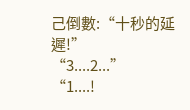己倒數:“十秒的延遲!”
“3....2...”
“1....!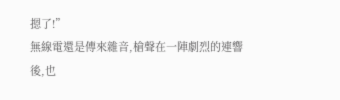摁了!”
無線電還是傳來雜音,槍聲在一陣劇烈的連響後,也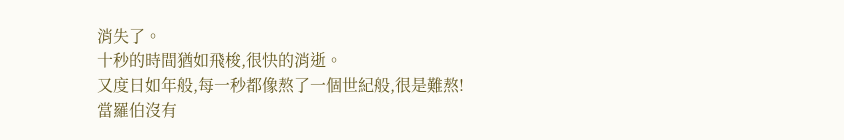消失了。
十秒的時間猶如飛梭,很快的消逝。
又度日如年般,每一秒都像熬了一個世紀般,很是難熬!
當羅伯沒有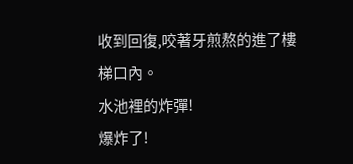收到回復,咬著牙煎熬的進了樓梯口內。
水池裡的炸彈!
爆炸了!